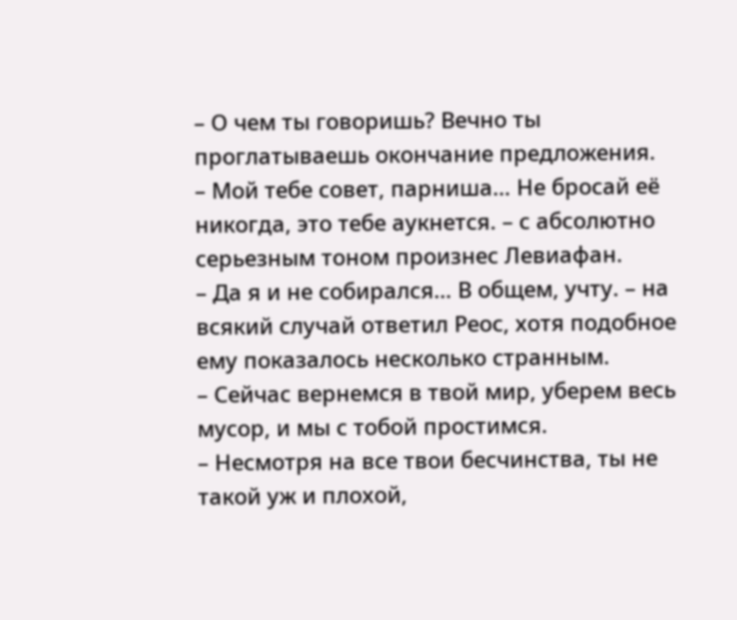– О чем ты говоришь? Вечно ты проглатываешь окончание предложения.
– Мой тебе совет, парниша… Не бросай её никогда, это тебе аукнется. – с абсолютно серьезным тоном произнес Левиафан.
– Да я и не собирался… В общем, учту. – на всякий случай ответил Реос, хотя подобное ему показалось несколько странным.
– Сейчас вернемся в твой мир, уберем весь мусор, и мы с тобой простимся.
– Несмотря на все твои бесчинства, ты не такой уж и плохой,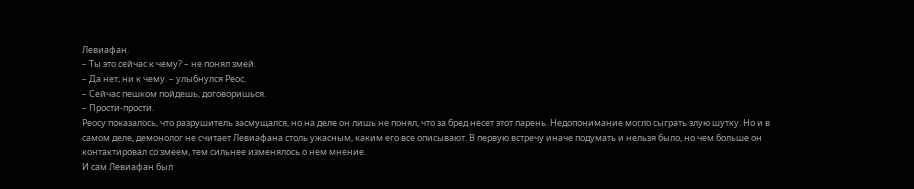Левиафан.
– Ты это сейчас к чему? – не понял змей.
– Да нет, ни к чему. – улыбнулся Реос.
– Сейчас пешком пойдешь, договоришься.
– Прости-прости.
Реосу показалось, что разрушитель засмущался, но на деле он лишь не понял, что за бред несет этот парень. Недопонимание могло сыграть злую шутку. Но и в самом деле, демонолог не считает Левиафана столь ужасным, каким его все описывают. В первую встречу иначе подумать и нельзя было, но чем больше он контактировал со змеем, тем сильнее изменялось о нем мнение.
И сам Левиафан был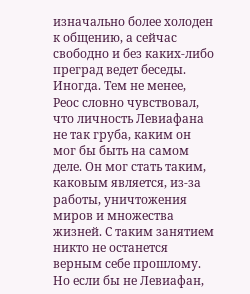изначально более холоден к общению, а сейчас свободно и без каких-либо преград ведет беседы. Иногда. Тем не менее, Реос словно чувствовал, что личность Левиафана не так груба, каким он мог бы быть на самом деле. Он мог стать таким, каковым является, из-за работы, уничтожения миров и множества жизней. С таким занятием никто не останется верным себе прошлому.
Но если бы не Левиафан,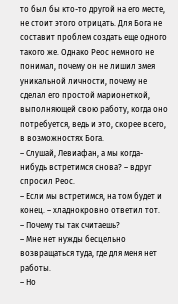то был бы кто-то другой на его месте, не стоит этого отрицать. Для Бога не составит проблем создать еще одного такого же. Однако Реос немного не понимал, почему он не лишил змея уникальной личности, почему не сделал его простой марионеткой, выполняющей свою работу, когда оно потребуется, ведь и это, скорее всего, в возможностях Бога.
– Слушай, Левиафан, а мы когда-нибудь встретимся снова? – вдруг спросил Реос.
– Если мы встретимся, на том будет и конец. – хладнокровно ответил тот.
– Почему ты так считаешь?
– Мне нет нужды бесцельно возвращаться туда, где для меня нет работы.
– Но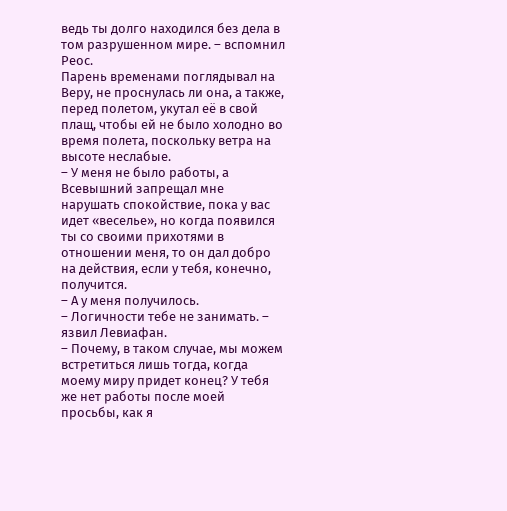ведь ты долго находился без дела в том разрушенном мире. – вспомнил Реос.
Парень временами поглядывал на Веру, не проснулась ли она, а также, перед полетом, укутал её в свой плащ, чтобы ей не было холодно во время полета, поскольку ветра на высоте неслабые.
– У меня не было работы, а Всевышний запрещал мне нарушать спокойствие, пока у вас идет «веселье», но когда появился ты со своими прихотями в отношении меня, то он дал добро на действия, если у тебя, конечно, получится.
– А у меня получилось.
– Логичности тебе не занимать. – язвил Левиафан.
– Почему, в таком случае, мы можем встретиться лишь тогда, когда моему миру придет конец? У тебя же нет работы после моей просьбы, как я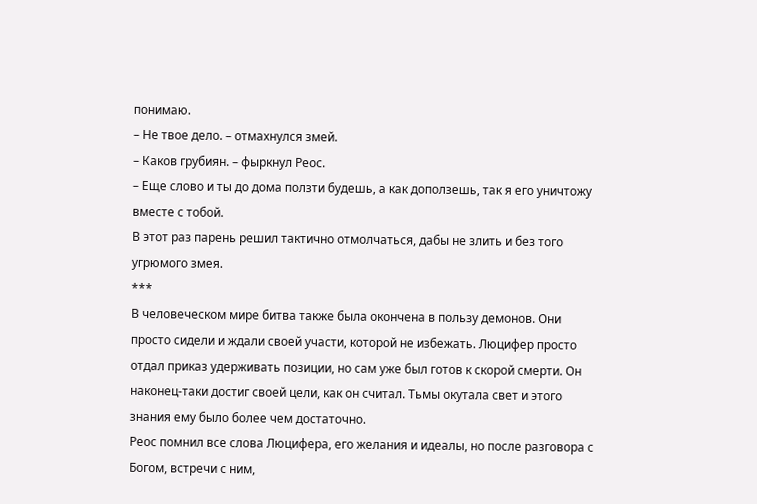понимаю.
– Не твое дело. – отмахнулся змей.
– Каков грубиян. – фыркнул Реос.
– Еще слово и ты до дома ползти будешь, а как доползешь, так я его уничтожу вместе с тобой.
В этот раз парень решил тактично отмолчаться, дабы не злить и без того угрюмого змея.
***
В человеческом мире битва также была окончена в пользу демонов. Они просто сидели и ждали своей участи, которой не избежать. Люцифер просто отдал приказ удерживать позиции, но сам уже был готов к скорой смерти. Он наконец-таки достиг своей цели, как он считал. Тьмы окутала свет и этого знания ему было более чем достаточно.
Реос помнил все слова Люцифера, его желания и идеалы, но после разговора с Богом, встречи с ним,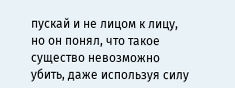пускай и не лицом к лицу, но он понял, что такое существо невозможно убить, даже используя силу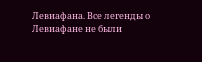Левиафана. Все легенды о Левиафане не были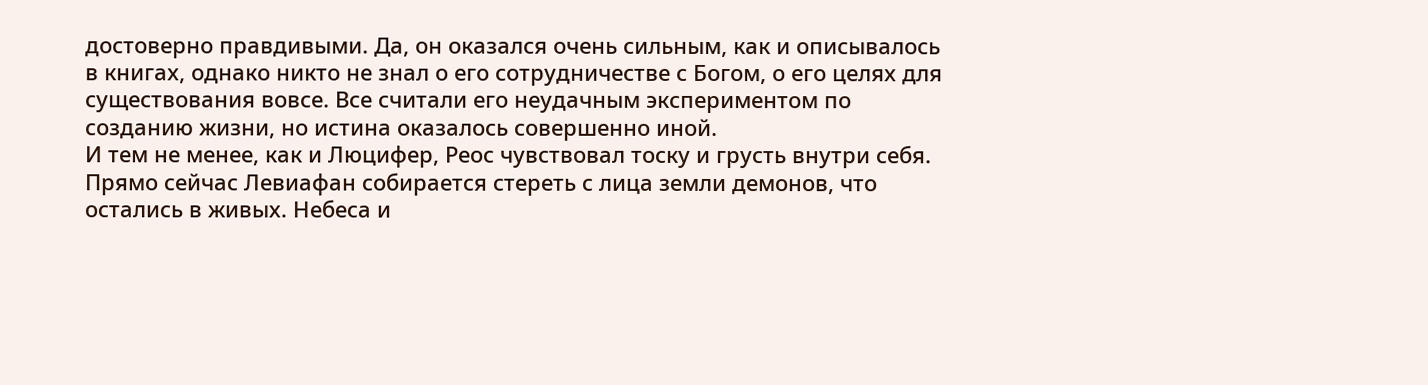достоверно правдивыми. Да, он оказался очень сильным, как и описывалось в книгах, однако никто не знал о его сотрудничестве с Богом, о его целях для существования вовсе. Все считали его неудачным экспериментом по созданию жизни, но истина оказалось совершенно иной.
И тем не менее, как и Люцифер, Реос чувствовал тоску и грусть внутри себя. Прямо сейчас Левиафан собирается стереть с лица земли демонов, что остались в живых. Небеса и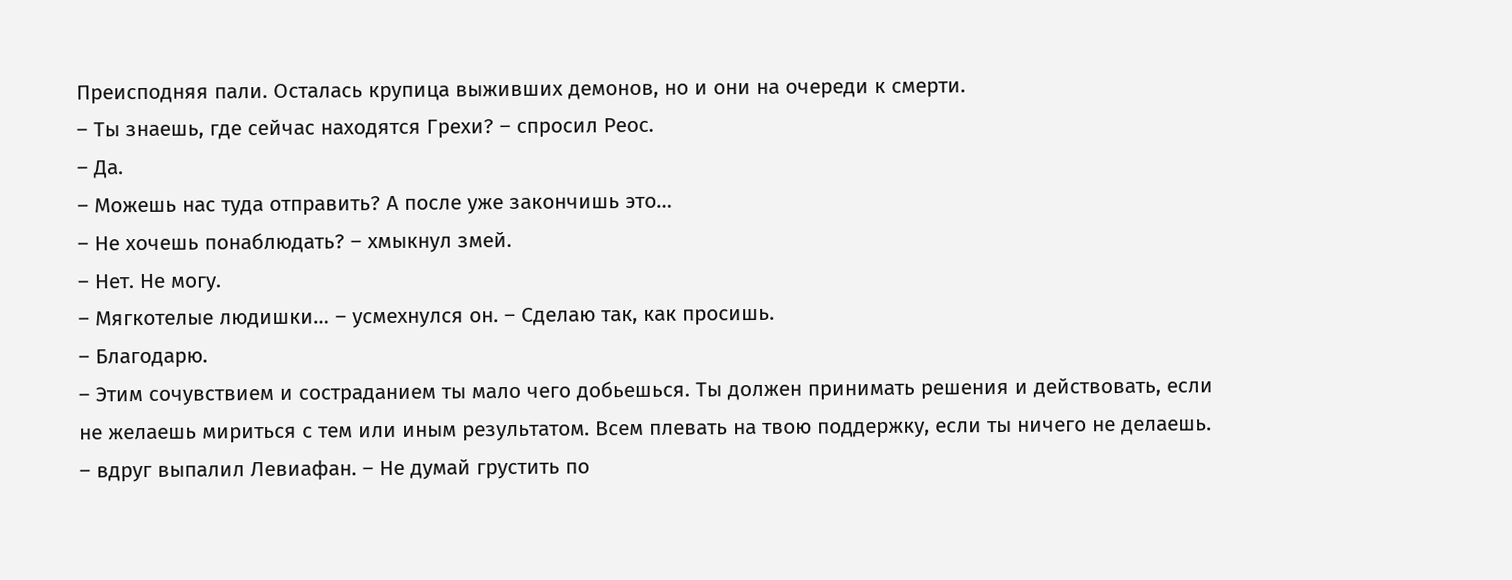Преисподняя пали. Осталась крупица выживших демонов, но и они на очереди к смерти.
– Ты знаешь, где сейчас находятся Грехи? – спросил Реос.
– Да.
– Можешь нас туда отправить? А после уже закончишь это…
– Не хочешь понаблюдать? – хмыкнул змей.
– Нет. Не могу.
– Мягкотелые людишки… – усмехнулся он. – Сделаю так, как просишь.
– Благодарю.
– Этим сочувствием и состраданием ты мало чего добьешься. Ты должен принимать решения и действовать, если не желаешь мириться с тем или иным результатом. Всем плевать на твою поддержку, если ты ничего не делаешь. – вдруг выпалил Левиафан. – Не думай грустить по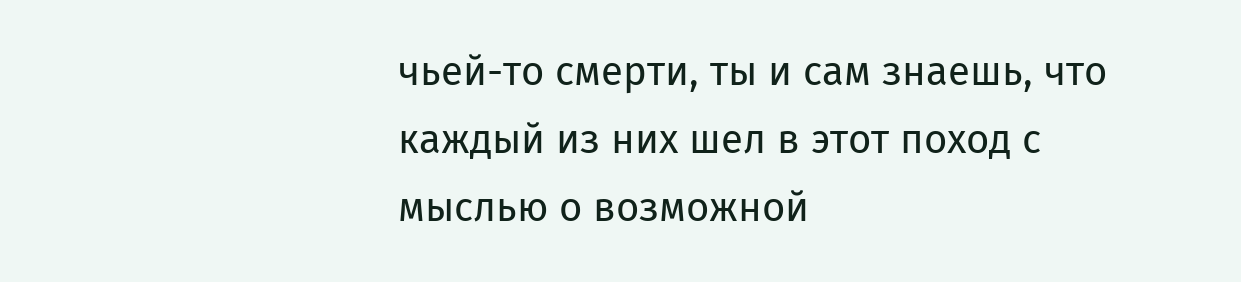чьей-то смерти, ты и сам знаешь, что каждый из них шел в этот поход с мыслью о возможной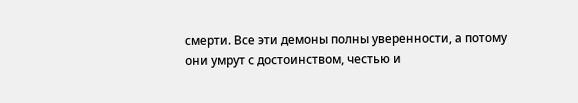смерти. Все эти демоны полны уверенности, а потому они умрут с достоинством, честью и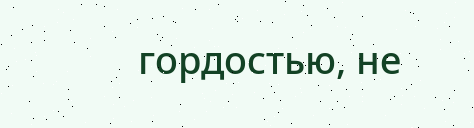гордостью, не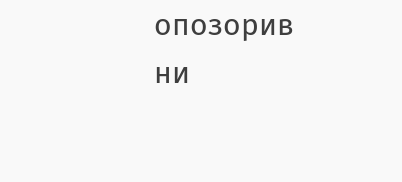опозорив ни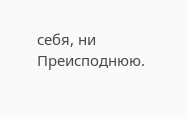себя, ни Преисподнюю.